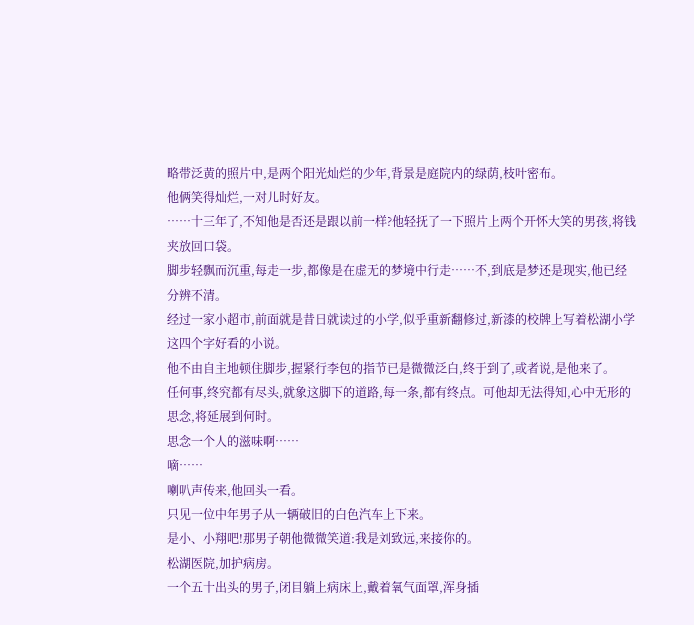略带泛黄的照片中,是两个阳光灿烂的少年,背景是庭院内的绿荫,枝叶密布。
他俩笑得灿烂,一对儿时好友。
……十三年了,不知他是否还是跟以前一样?他轻抚了一下照片上两个开怀大笑的男孩,将钱夹放回口袋。
脚步轻飘而沉重,每走一步,都像是在虚无的梦境中行走……不,到底是梦还是现实,他已经分辨不清。
经过一家小超市,前面就是昔日就读过的小学,似乎重新翻修过,新漆的校牌上写着松湖小学这四个字好看的小说。
他不由自主地顿住脚步,握紧行李包的指节已是微微泛白,终于到了,或者说,是他来了。
任何事,终究都有尽头,就象这脚下的道路,每一条,都有终点。可他却无法得知,心中无形的思念,将延展到何时。
思念一个人的滋味啊……
嘀……
喇叭声传来,他回头一看。
只见一位中年男子从一辆破旧的白色汽车上下来。
是小、小翔吧!那男子朝他微微笑道:我是刘致远,来接你的。
松湖医院,加护病房。
一个五十出头的男子,闭目躺上病床上,戴着氧气面罩,浑身插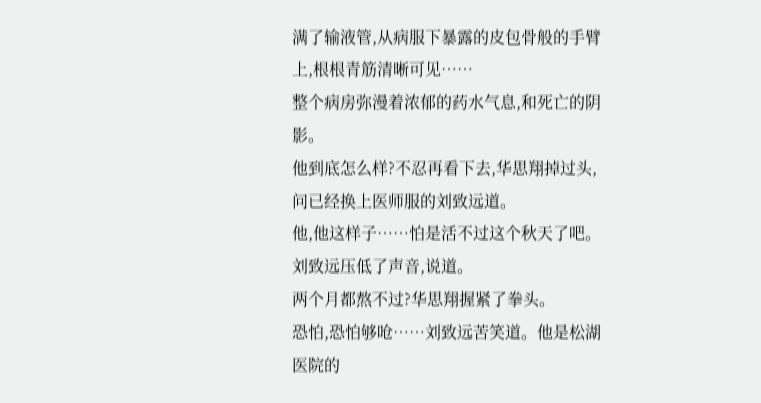满了输液管,从病服下暴露的皮包骨般的手臂上,根根青筋清晰可见……
整个病房弥漫着浓郁的药水气息,和死亡的阴影。
他到底怎么样?不忍再看下去,华思翔掉过头,问已经换上医师服的刘致远道。
他,他这样子……怕是活不过这个秋天了吧。刘致远压低了声音,说道。
两个月都熬不过?华思翔握紧了拳头。
恐怕,恐怕够呛……刘致远苦笑道。他是松湖医院的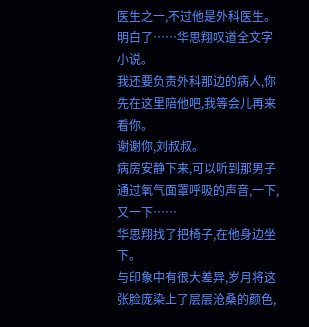医生之一,不过他是外科医生。
明白了……华思翔叹道全文字小说。
我还要负责外科那边的病人,你先在这里陪他吧,我等会儿再来看你。
谢谢你,刘叔叔。
病房安静下来,可以听到那男子通过氧气面罩呼吸的声音,一下,又一下……
华思翔找了把椅子,在他身边坐下。
与印象中有很大差异,岁月将这张脸庞染上了层层沧桑的颜色,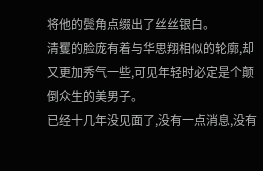将他的鬓角点缀出了丝丝银白。
清矍的脸庞有着与华思翔相似的轮廓,却又更加秀气一些,可见年轻时必定是个颠倒众生的美男子。
已经十几年没见面了,没有一点消息,没有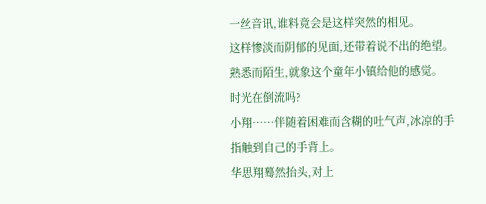一丝音讯,谁料竟会是这样突然的相见。
这样惨淡而阴郁的见面,还带着说不出的绝望。熟悉而陌生,就象这个童年小镇给他的感觉。
时光在倒流吗?
小翔……伴随着困难而含糊的吐气声,冰凉的手指触到自己的手背上。
华思翔蓦然抬头,对上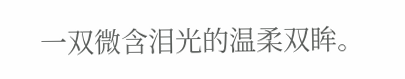一双微含泪光的温柔双眸。